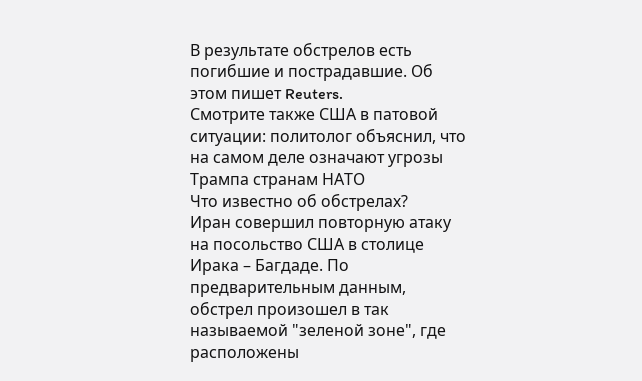В результате обстрелов есть погибшие и пострадавшие. Об этом пишет Reuters.
Смотрите также США в патовой ситуации: политолог объяснил, что на самом деле означают угрозы Трампа странам НАТО
Что известно об обстрелах?
Иран совершил повторную атаку на посольство США в столице Ирака – Багдаде. По предварительным данным, обстрел произошел в так называемой "зеленой зоне", где расположены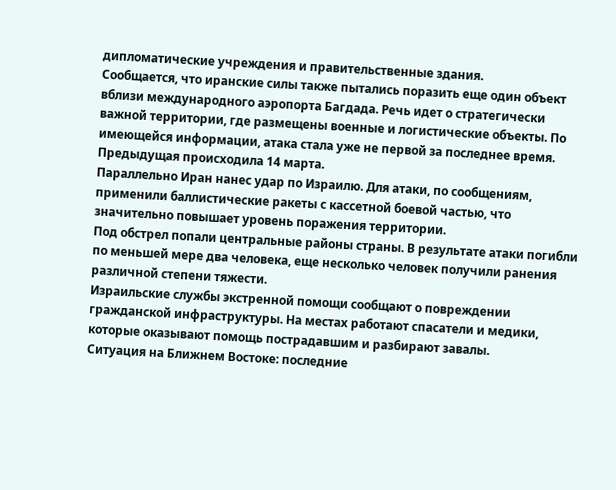дипломатические учреждения и правительственные здания.
Сообщается, что иранские силы также пытались поразить еще один объект вблизи международного аэропорта Багдада. Речь идет о стратегически важной территории, где размещены военные и логистические объекты. По имеющейся информации, атака стала уже не первой за последнее время. Предыдущая происходила 14 марта.
Параллельно Иран нанес удар по Израилю. Для атаки, по сообщениям, применили баллистические ракеты с кассетной боевой частью, что значительно повышает уровень поражения территории.
Под обстрел попали центральные районы страны. В результате атаки погибли по меньшей мере два человека, еще несколько человек получили ранения различной степени тяжести.
Израильские службы экстренной помощи сообщают о повреждении гражданской инфраструктуры. На местах работают спасатели и медики, которые оказывают помощь пострадавшим и разбирают завалы.
Ситуация на Ближнем Востоке: последние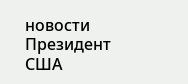новости
Президент США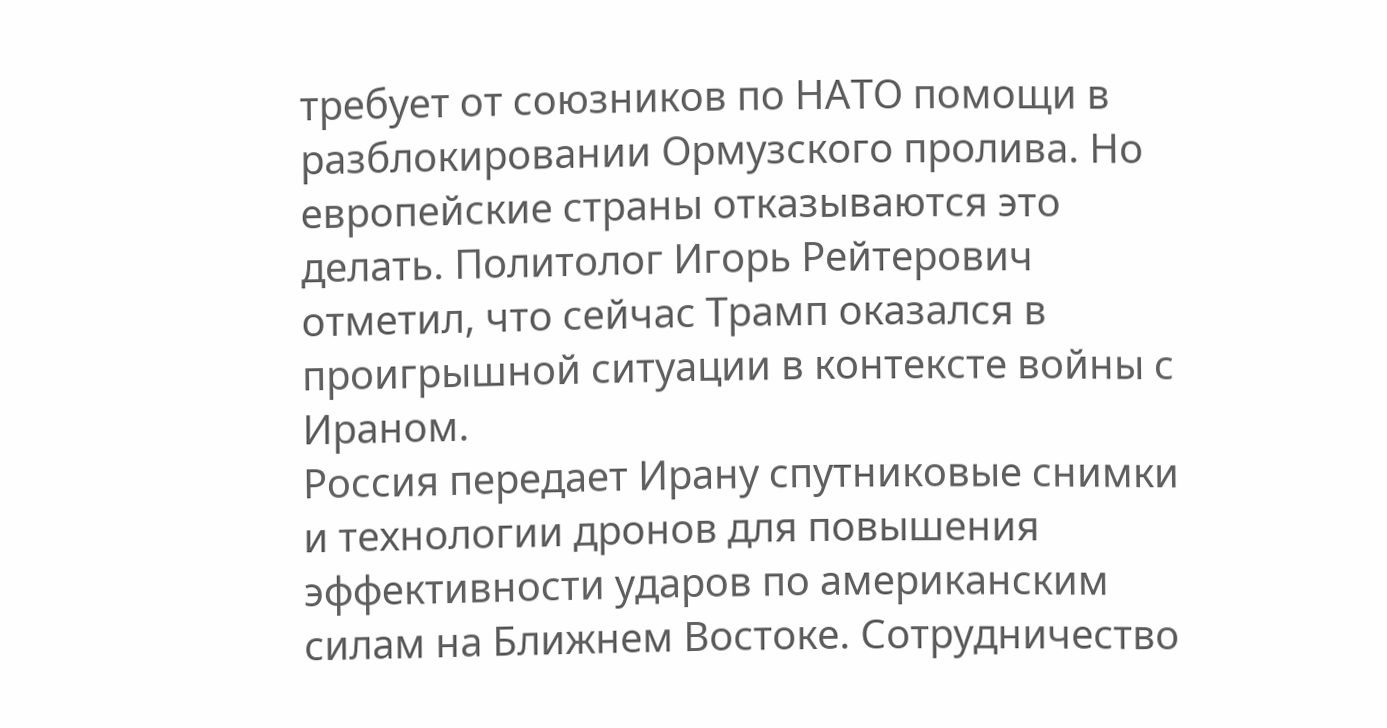требует от союзников по НАТО помощи в разблокировании Ормузского пролива. Но европейские страны отказываются это делать. Политолог Игорь Рейтерович отметил, что сейчас Трамп оказался в проигрышной ситуации в контексте войны с Ираном.
Россия передает Ирану спутниковые снимки и технологии дронов для повышения эффективности ударов по американским силам на Ближнем Востоке. Сотрудничество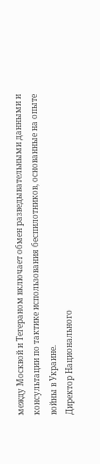между Москвой и Тегераном включает обмен разведывательными данными и консультации по тактике использования беспилотников, основанные на опыте войны в Украине.
Директор Национального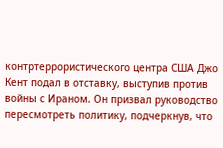контртеррористического центра США Джо Кент подал в отставку, выступив против войны с Ираном. Он призвал руководство пересмотреть политику, подчеркнув, что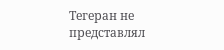Тегеран не представлял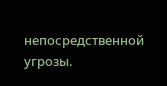непосредственной угрозы.